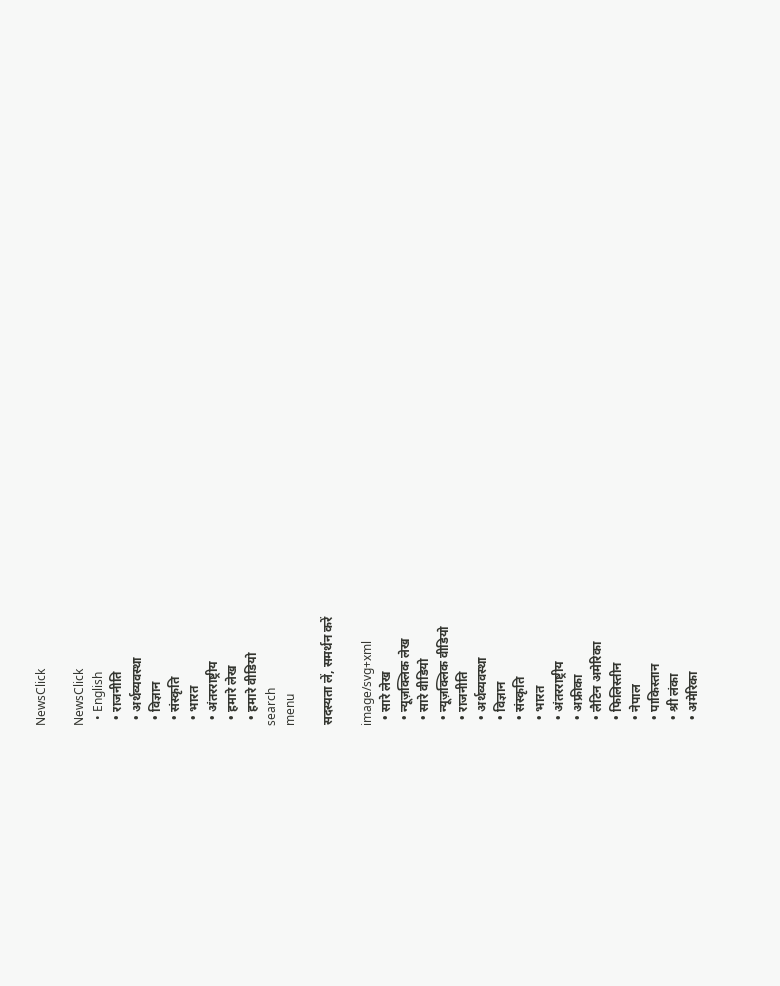NewsClick

NewsClick
  • English
  • राजनीति
  • अर्थव्यवस्था
  • विज्ञान
  • संस्कृति
  • भारत
  • अंतरराष्ट्रीय
  • हमारे लेख
  • हमारे वीडियो
search
menu

सदस्यता लें, समर्थन करें

image/svg+xml
  • सारे लेख
  • न्यूज़क्लिक लेख
  • सारे वीडियो
  • न्यूज़क्लिक वीडियो
  • राजनीति
  • अर्थव्यवस्था
  • विज्ञान
  • संस्कृति
  • भारत
  • अंतरराष्ट्रीय
  • अफ्रीका
  • लैटिन अमेरिका
  • फिलिस्तीन
  • नेपाल
  • पाकिस्तान
  • श्री लंका
  • अमेरिका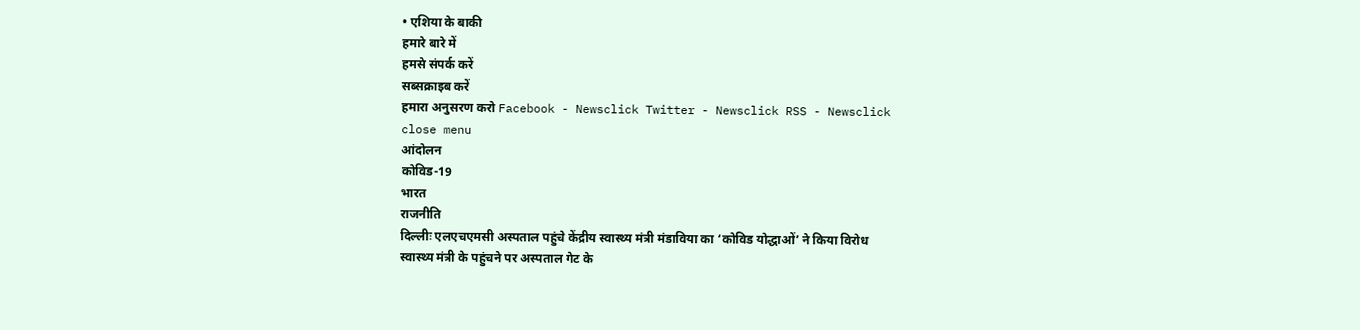• एशिया के बाकी
हमारे बारे में
हमसे संपर्क करें
सब्सक्राइब करें
हमारा अनुसरण करो Facebook - Newsclick Twitter - Newsclick RSS - Newsclick
close menu
आंदोलन
कोविड-19
भारत
राजनीति
दिल्लीः एलएचएमसी अस्पताल पहुंचे केंद्रीय स्वास्थ्य मंत्री मंडाविया का ‘कोविड योद्धाओं’ ने किया विरोध
स्वास्थ्य मंत्री के पहुंचने पर अस्पताल गेट के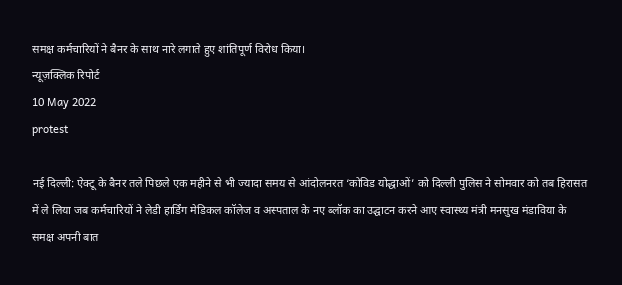समक्ष कर्मचारियों ने बैनर के साथ नारे लगाते हुए शांतिपूर्ण विरोध किया।
न्यूज़क्लिक रिपोर्ट
10 May 2022
protest

नई दिल्ली: ऐक्टू के बैनर तले पिछले एक महीने से भी ज्यादा समय से आंदोलनरत ‘कोविड योद्धाओं’ को दिल्ली पुलिस ने सोमवार को तब हिरासत में ले लिया जब कर्मचारियों ने लेडी हार्डिंग मेडिकल कॉलेज व अस्पताल के नए ब्लॉक का उद्घाटन करने आए स्वास्थ्य मंत्री मनसुख मंडाविया के समक्ष अपनी बात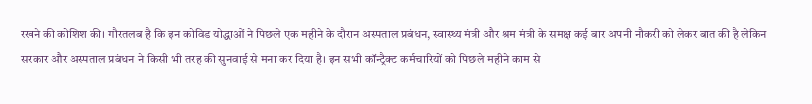रखने की कोशिश की। गौरतलब है कि इन कोविड योद्धाओं ने पिछले एक महीने के दौरान अस्पताल प्रबंधन, स्वास्थ्य मंत्री और श्रम मंत्री के समक्ष कई बार अपनी नौकरी को लेकर बात की है लेकिन सरकार और अस्पताल प्रबंधन ने किसी भी तरह की सुनवाई से मना कर दिया है। इन सभी कॉन्ट्रैक्ट कर्मचारियों को पिछले महीने काम से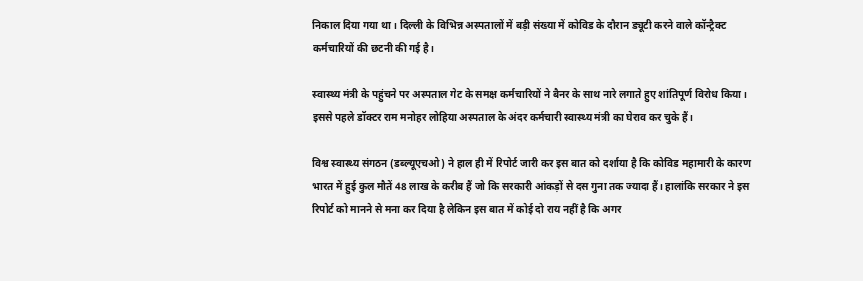निकाल दिया गया था। दिल्ली के विभिन्न अस्पतालों में बड़ी संख्या में कोविड के दौरान ड्यूटी करने वाले कॉन्ट्रैक्ट कर्मचारियों की छटनी की गई है।

स्वास्थ्य मंत्री के पहुंचने पर अस्पताल गेट के समक्ष कर्मचारियों ने बैनर के साथ नारे लगाते हुए शांतिपूर्ण विरोध किया। इससे पहले डॉक्टर राम मनोहर लोहिया अस्पताल के अंदर कर्मचारी स्वास्थ्य मंत्री का घेराव कर चुके हैं।

विश्व स्वास्थ्य संगठन (डब्ल्यूएचओ) ने हाल ही में रिपोर्ट जारी कर इस बात को दर्शाया है कि कोविड महामारी के कारण भारत में हुई कुल मौतें 48 लाख के करीब हैं जो कि सरकारी आंकड़ों से दस गुना तक ज्यादा हैं। हालांकि सरकार ने इस रिपोर्ट को मानने से मना कर दिया है लेकिन इस बात में कोई दो राय नहीं है कि अगर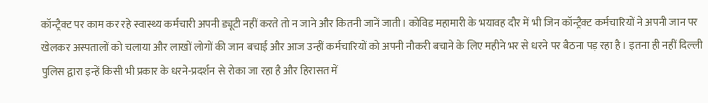कॉन्ट्रैक्ट पर काम कर रहे स्वास्थ्य कर्मचारी अपनी ड्यूटी नहीं करते तो न जाने और कितनी जानें जाती। कोविड महामारी के भयावह दौर में भी जिन कॉन्ट्रैक्ट कर्मचारियों ने अपनी जान पर खेलकर अस्पतालों को चलाया और लाखों लोगों की जान बचाई और आज उन्हीं कर्मचारियों को अपनी नौकरी बचाने के लिए महीने भर से धरने पर बैठना पड़ रहा है। इतना ही नहीं दिल्ली पुलिस द्वारा इन्हें किसी भी प्रकार के धरने-प्रदर्शन से रोका जा रहा है और हिरासत में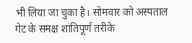भी लिया जा चुका है। सोमवार को अस्पताल गेट के समक्ष शांतिपूर्ण तरीके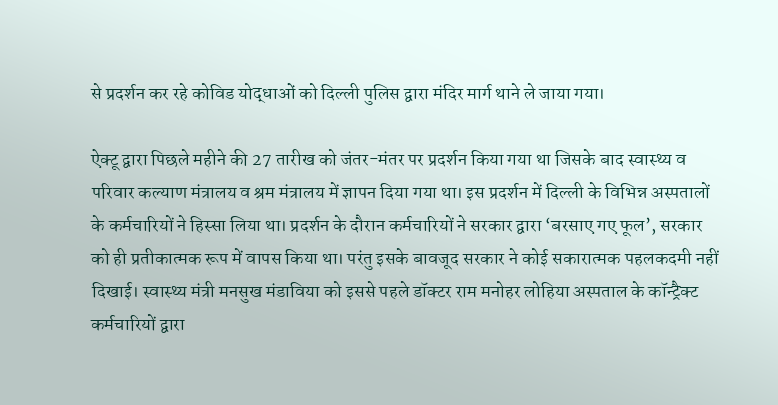से प्रदर्शन कर रहे कोविड योद्धाओं को दिल्ली पुलिस द्वारा मंदिर मार्ग थाने ले जाया गया।

ऐक्टू द्वारा पिछले महीने की 27 तारीख को जंतर-मंतर पर प्रदर्शन किया गया था जिसके बाद स्वास्थ्य व परिवार कल्याण मंत्रालय व श्रम मंत्रालय में ज्ञापन दिया गया था। इस प्रदर्शन में दिल्ली के विभिन्न अस्पतालों के कर्मचारियों ने हिस्सा लिया था। प्रदर्शन के दौरान कर्मचारियों ने सरकार द्वारा ‘बरसाए गए फूल’, सरकार को ही प्रतीकात्मक रूप में वापस किया था। परंतु इसके बावजूद सरकार ने कोई सकारात्मक पहलकदमी नहीं दिखाई। स्वास्थ्य मंत्री मनसुख मंडाविया को इससे पहले डॉक्टर राम मनोहर लोहिया अस्पताल के कॉन्ट्रैक्ट कर्मचारियों द्वारा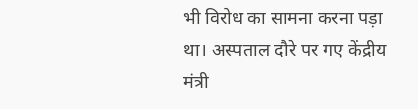भी विरोध का सामना करना पड़ा था। अस्पताल दौरे पर गए केंद्रीय मंत्री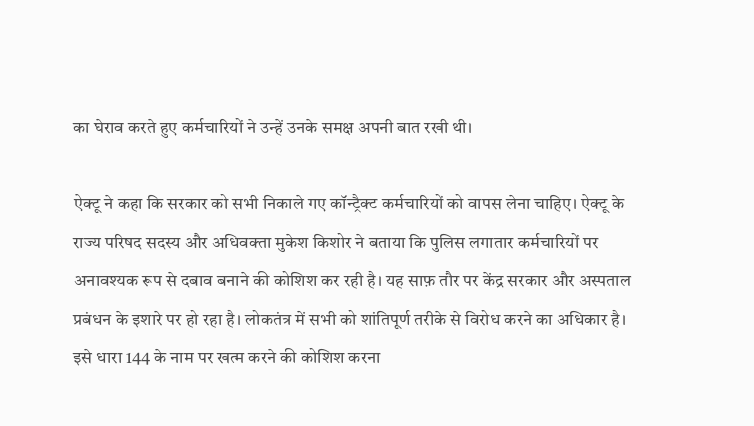का घेराव करते हुए कर्मचारियों ने उन्हें उनके समक्ष अपनी बात रखी थी।

ऐक्टू ने कहा कि सरकार को सभी निकाले गए कॉन्ट्रैक्ट कर्मचारियों को वापस लेना चाहिए। ऐक्टू के राज्य परिषद सदस्य और अधिवक्ता मुकेश किशोर ने बताया कि पुलिस लगातार कर्मचारियों पर अनावश्यक रूप से दबाव बनाने की कोशिश कर रही है। यह साफ़ तौर पर केंद्र सरकार और अस्पताल प्रबंधन के इशारे पर हो रहा है। लोकतंत्र में सभी को शांतिपूर्ण तरीके से विरोध करने का अधिकार है। इसे धारा 144 के नाम पर खत्म करने की कोशिश करना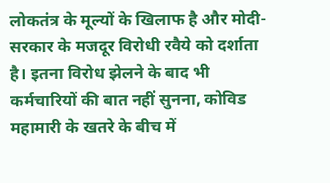लोकतंत्र के मूल्यों के खिलाफ है और मोदी-सरकार के मजदूर विरोधी रवैये को दर्शाता है। इतना विरोध झेलने के बाद भी कर्मचारियों की बात नहीं सुनना, कोविड महामारी के खतरे के बीच में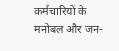कर्मचारियों के मनोबल और जन-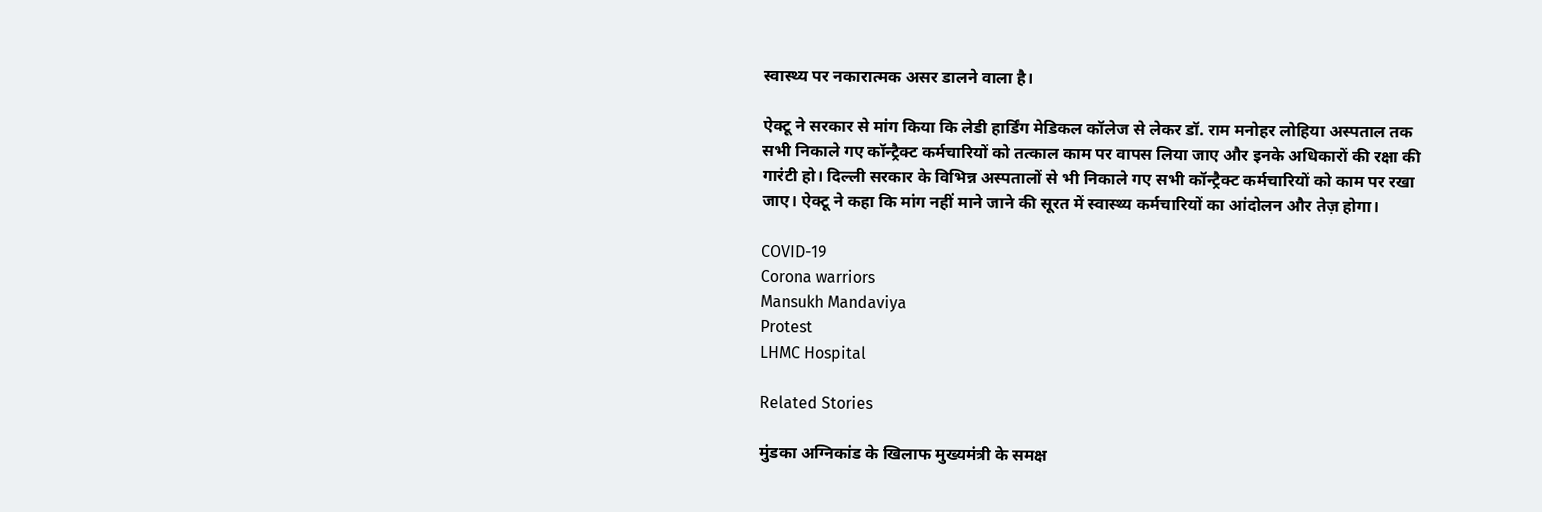स्वास्थ्य पर नकारात्मक असर डालने वाला है।

ऐक्टू ने सरकार से मांग किया कि लेडी हार्डिंग मेडिकल कॉलेज से लेकर डॉ. राम मनोहर लोहिया अस्पताल तक सभी निकाले गए कॉन्ट्रैक्ट कर्मचारियों को तत्काल काम पर वापस लिया जाए और इनके अधिकारों की रक्षा की गारंटी हो। दिल्ली सरकार के विभिन्न अस्पतालों से भी निकाले गए सभी कॉन्ट्रैक्ट कर्मचारियों को काम पर रखा जाए। ऐक्टू ने कहा कि मांग नहीं माने जाने की सूरत में स्वास्थ्य कर्मचारियों का आंदोलन और तेज़ होगा।

COVID-19
Corona warriors
Mansukh Mandaviya
Protest
LHMC Hospital

Related Stories

मुंडका अग्निकांड के खिलाफ मुख्यमंत्री के समक्ष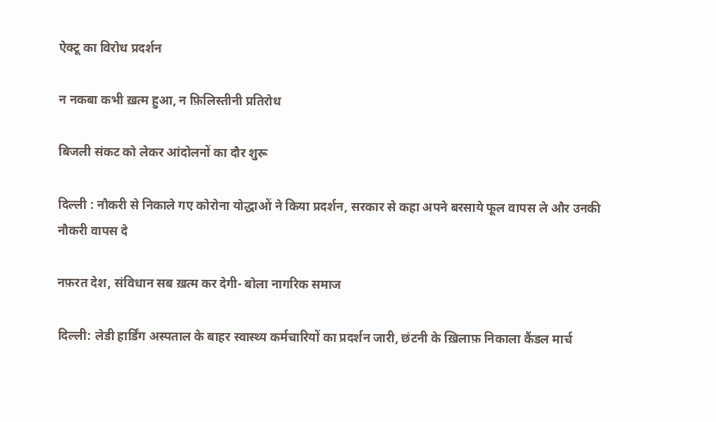ऐक्टू का विरोध प्रदर्शन

न नकबा कभी ख़त्म हुआ, न फ़िलिस्तीनी प्रतिरोध

बिजली संकट को लेकर आंदोलनों का दौर शुरू

दिल्ली : नौकरी से निकाले गए कोरोना योद्धाओं ने किया प्रदर्शन, सरकार से कहा अपने बरसाये फूल वापस ले और उनकी नौकरी वापस दे

नफ़रत देश, संविधान सब ख़त्म कर देगी- बोला नागरिक समाज

दिल्ली: लेडी हार्डिंग अस्पताल के बाहर स्वास्थ्य कर्मचारियों का प्रदर्शन जारी, छंटनी के ख़िलाफ़ निकाला कैंडल मार्च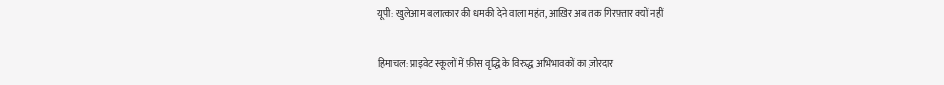यूपी: खुलेआम बलात्कार की धमकी देने वाला महंत, आख़िर अब तक गिरफ़्तार क्यों नहीं

हिमाचल: प्राइवेट स्कूलों में फ़ीस वृद्धि के विरुद्ध अभिभावकों का ज़ोरदार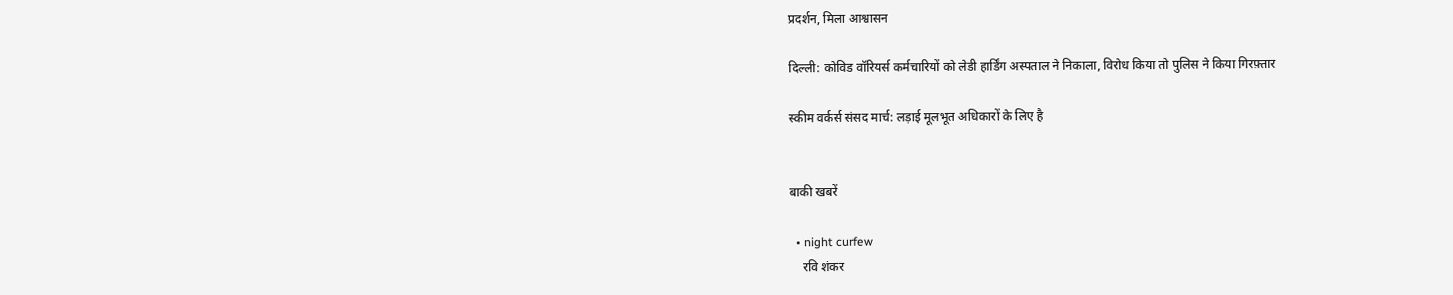प्रदर्शन, मिला आश्वासन

दिल्ली: कोविड वॉरियर्स कर्मचारियों को लेडी हार्डिंग अस्पताल ने निकाला, विरोध किया तो पुलिस ने किया गिरफ़्तार

स्कीम वर्कर्स संसद मार्च: लड़ाई मूलभूत अधिकारों के लिए है


बाकी खबरें

  • night curfew
    रवि शंकर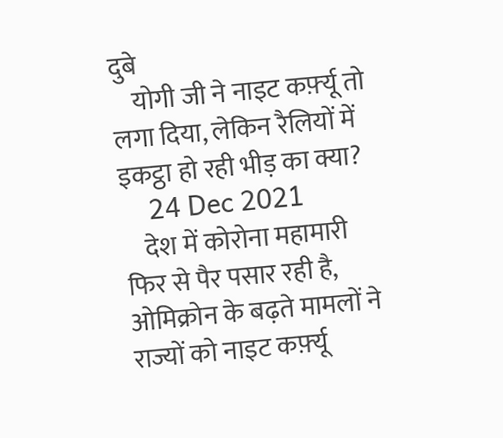दुबे
    योगी जी ने नाइट कर्फ़्यू तो लगा दिया, लेकिन रैलियों में इकट्ठा हो रही भीड़ का क्या?
    24 Dec 2021
    देश में कोरोना महामारी फिर से पैर पसार रही है, ओमिक्रोन के बढ़ते मामलों ने राज्यों को नाइट कर्फ़्यू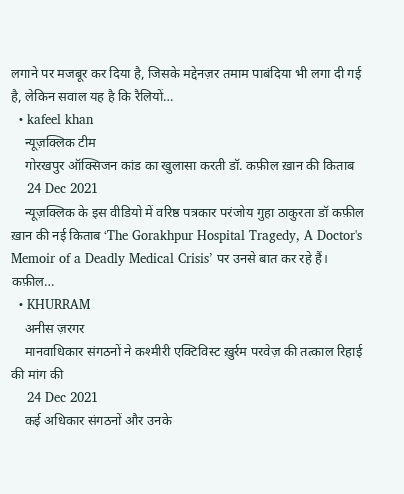लगाने पर मजबूर कर दिया है, जिसके मद्देनज़र तमाम पाबंदिया भी लगा दी गई है, लेकिन सवाल यह है कि रैलियों…
  • kafeel khan
    न्यूज़क्लिक टीम
    गोरखपुर ऑक्सिजन कांड का खुलासा करती डॉ. कफ़ील ख़ान की किताब
    24 Dec 2021
    न्यूज़क्लिक के इस वीडियो में वरिष्ठ पत्रकार परंजोय गुहा ठाकुरता डॉ कफ़ील ख़ान की नई किताब ‘The Gorakhpur Hospital Tragedy, A Doctor's Memoir of a Deadly Medical Crisis’ पर उनसे बात कर रहे हैं। कफ़ील…
  • KHURRAM
    अनीस ज़रगर
    मानवाधिकार संगठनों ने कश्मीरी एक्टिविस्ट ख़ुर्रम परवेज़ की तत्काल रिहाई की मांग की
    24 Dec 2021
    कई अधिकार संगठनों और उनके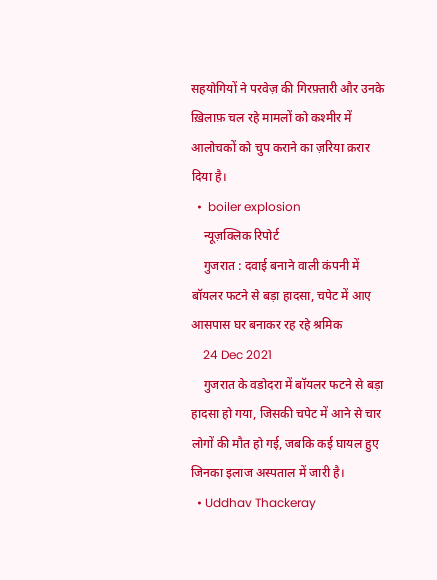सहयोगियों ने परवेज़ की गिरफ़्तारी और उनके ख़िलाफ़ चल रहे मामलों को कश्मीर में आलोचकों को चुप कराने का ज़रिया क़रार दिया है।
  •  boiler explosion
    न्यूज़क्लिक रिपोर्ट
    गुजरात : दवाई बनाने वाली कंपनी में बॉयलर फटने से बड़ा हादसा, चपेट में आए आसपास घर बनाकर रह रहे श्रमिक
    24 Dec 2021
    गुजरात के वडोदरा में बॉयलर फटने से बड़ा हादसा हो गया, जिसकी चपेट में आने से चार लोगों की मौत हो गई, जबकि कई घायल हुए जिनका इलाज अस्पताल में जारी है।
  • Uddhav Thackeray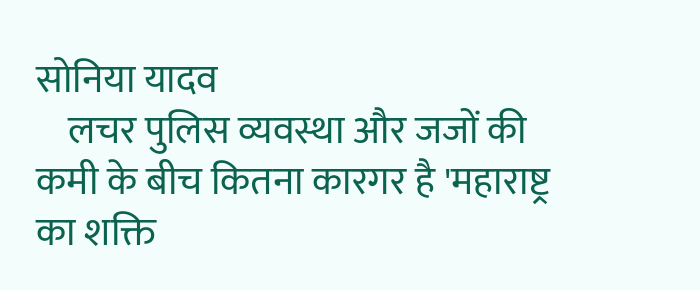सोनिया यादव
    लचर पुलिस व्यवस्था और जजों की कमी के बीच कितना कारगर है 'महाराष्ट्र का शक्ति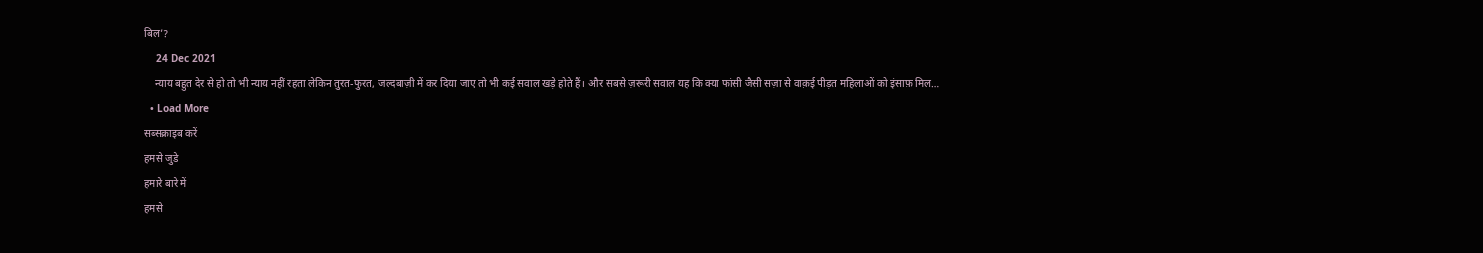बिल’?
    24 Dec 2021
    न्याय बहुत देर से हो तो भी न्याय नहीं रहता लेकिन तुरत-फुरत, जल्दबाज़ी में कर दिया जाए तो भी कई सवाल खड़े होते हैं। और सबसे ज़रूरी सवाल यह कि क्या फांसी जैसी सज़ा से वाक़ई पीड़त महिलाओं को इंसाफ़ मिल…
  • Load More
सब्सक्राइब करें
हमसे जुडे
हमारे बारे में
हमसे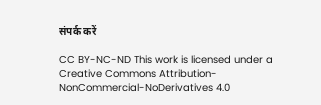संपर्क करें

CC BY-NC-ND This work is licensed under a Creative Commons Attribution-NonCommercial-NoDerivatives 4.0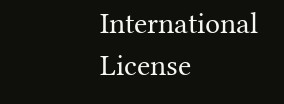International License